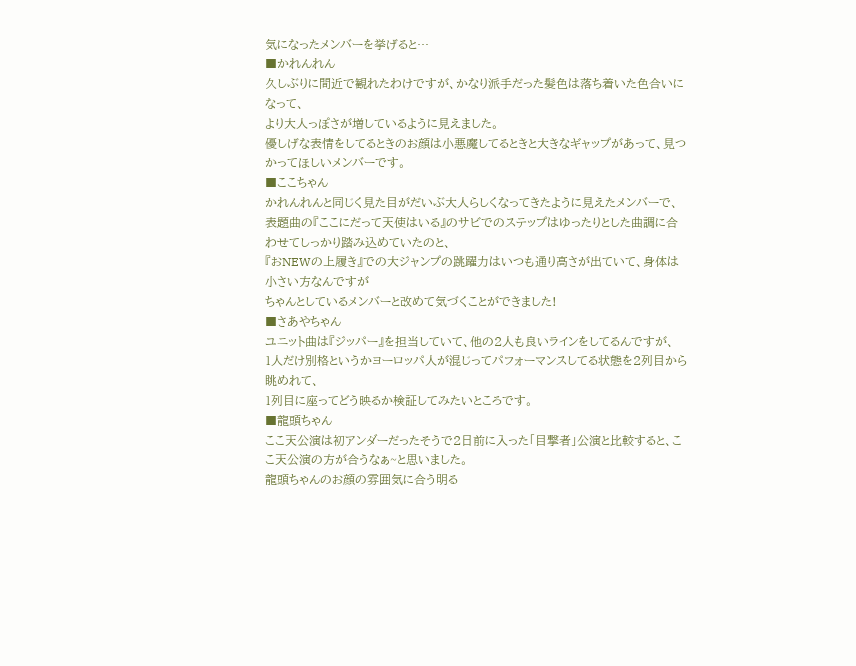気になったメンバーを挙げると…
■かれんれん
久しぶりに間近で観れたわけですが、かなり派手だった髪色は落ち着いた色合いになって、
より大人っぽさが増しているように見えました。
優しげな表情をしてるときのお顔は小悪魔してるときと大きなギャップがあって、見つかってほしいメンバーです。
■ここちゃん
かれんれんと同じく見た目がだいぶ大人らしくなってきたように見えたメンバーで、
表題曲の『ここにだって天使はいる』のサビでのステップはゆったりとした曲調に合わせてしっかり踏み込めていたのと、
『おNEWの上履き』での大ジャンプの跳躍力はいつも通り高さが出ていて、身体は小さい方なんですが
ちゃんとしているメンバーと改めて気づくことができました!
■さあやちゃん
ユニット曲は『ジッパー』を担当していて、他の2人も良いラインをしてるんですが、
1人だけ別格というかヨーロッパ人が混じってパフォーマンスしてる状態を2列目から眺めれて、
1列目に座ってどう映るか検証してみたいところです。
■龍頭ちゃん
ここ天公演は初アンダーだったそうで2日前に入った「目撃者」公演と比較すると、ここ天公演の方が合うなぁ~と思いました。
龍頭ちゃんのお顔の雰囲気に合う明る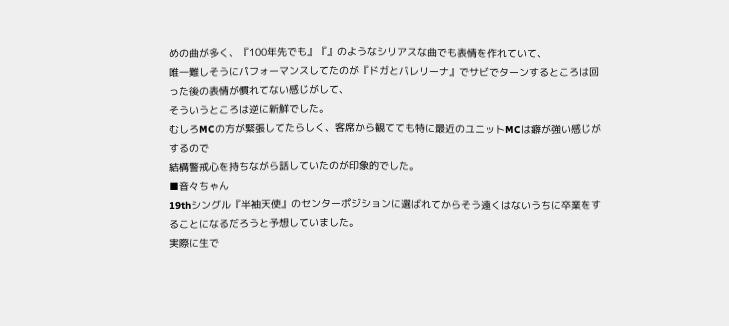めの曲が多く、『100年先でも』『』のようなシリアスな曲でも表情を作れていて、
唯一難しそうにパフォーマンスしてたのが『ドガとバレリーナ』でサビでターンするところは回った後の表情が慣れてない感じがして、
そういうところは逆に新鮮でした。
むしろMCの方が緊張してたらしく、客席から観てても特に最近のユニットMCは癖が強い感じがするので
結構警戒心を持ちながら話していたのが印象的でした。
■音々ちゃん
19thシングル『半袖天使』のセンターポジションに選ばれてからそう遠くはないうちに卒業をすることになるだろうと予想していました。
実際に生で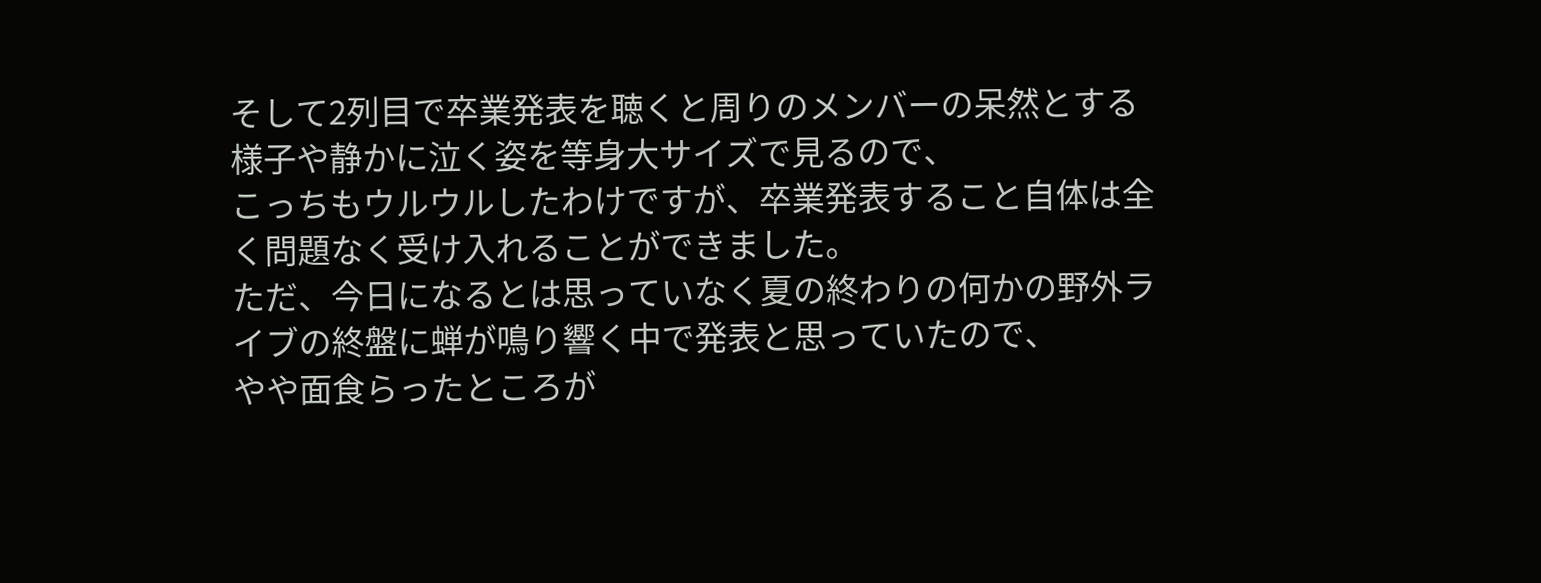そして2列目で卒業発表を聴くと周りのメンバーの呆然とする様子や静かに泣く姿を等身大サイズで見るので、
こっちもウルウルしたわけですが、卒業発表すること自体は全く問題なく受け入れることができました。
ただ、今日になるとは思っていなく夏の終わりの何かの野外ライブの終盤に蝉が鳴り響く中で発表と思っていたので、
やや面食らったところが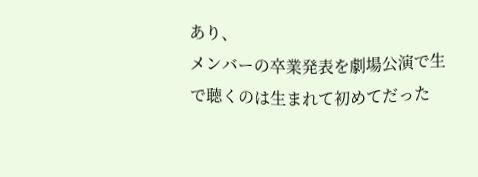あり、
メンバーの卒業発表を劇場公演で生で聴くのは生まれて初めてだった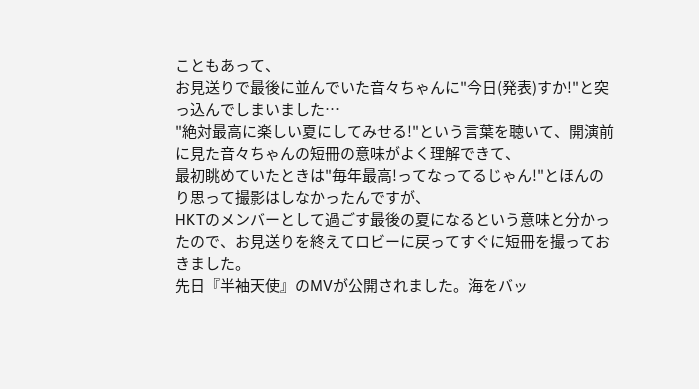こともあって、
お見送りで最後に並んでいた音々ちゃんに"今日(発表)すか!"と突っ込んでしまいました…
"絶対最高に楽しい夏にしてみせる!"という言葉を聴いて、開演前に見た音々ちゃんの短冊の意味がよく理解できて、
最初眺めていたときは"毎年最高!ってなってるじゃん!"とほんのり思って撮影はしなかったんですが、
HKTのメンバーとして過ごす最後の夏になるという意味と分かったので、お見送りを終えてロビーに戻ってすぐに短冊を撮っておきました。
先日『半袖天使』のMVが公開されました。海をバッ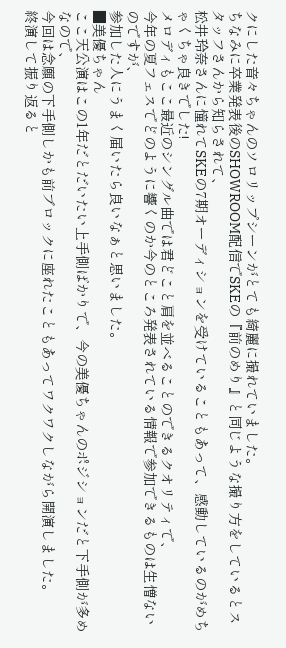クにした音々ちゃんのソロリップシーンがとても綺麗に撮れていました。
ちなみに卒業発表後のSHOWROOM配信でSKEの『前のめり』と同じような撮り方をしているとスタッフさんから知らされて、
松井玲奈さんに憧れてSKEの7期オーディションを受けていることもあって、感動しているのがめちゃくちゃ良きでした!
メロディもここ最近のシングル曲では君どこと肩を並べることのできるクオリティで、
今年の夏フェスでどのように響くのか今のところ発表されている情報で参加できるものは生憎ないのですが、
参加した人にうまく届いたら良いなぁと思いました。
■美優ちゃん
ここ天公演はこの1年だとだいたい上手側ばかりで、今の美優ちゃんのポジションだと下手側が多めなので、
今回は念願の下手側しかも前ブロックに座れたこともあってワクワクしながら開演しました。
終演して振り返ると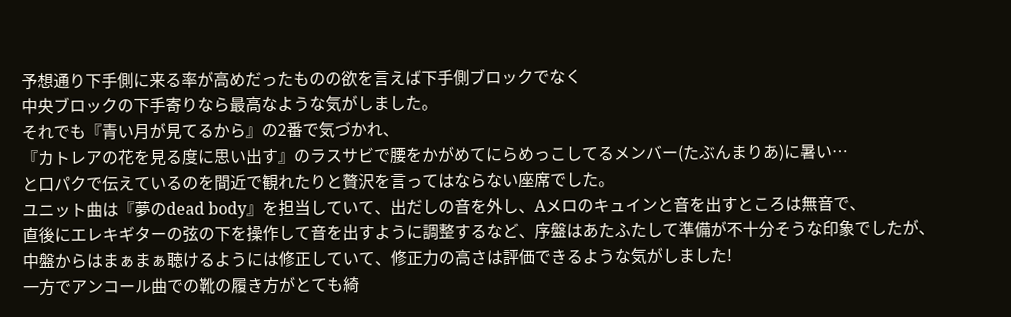予想通り下手側に来る率が高めだったものの欲を言えば下手側ブロックでなく
中央ブロックの下手寄りなら最高なような気がしました。
それでも『青い月が見てるから』の2番で気づかれ、
『カトレアの花を見る度に思い出す』のラスサビで腰をかがめてにらめっこしてるメンバー(たぶんまりあ)に暑い…
と口パクで伝えているのを間近で観れたりと贅沢を言ってはならない座席でした。
ユニット曲は『夢のdead body』を担当していて、出だしの音を外し、Aメロのキュインと音を出すところは無音で、
直後にエレキギターの弦の下を操作して音を出すように調整するなど、序盤はあたふたして準備が不十分そうな印象でしたが、
中盤からはまぁまぁ聴けるようには修正していて、修正力の高さは評価できるような気がしました!
一方でアンコール曲での靴の履き方がとても綺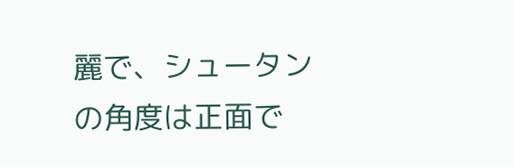麗で、シュータンの角度は正面で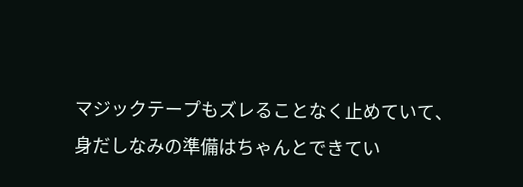マジックテープもズレることなく止めていて、
身だしなみの準備はちゃんとできてい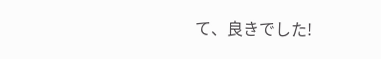て、良きでした!